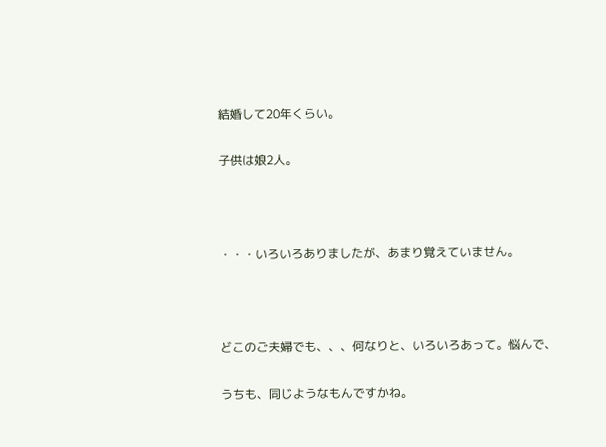結婚して20年くらい。

子供は娘2人。



・・・いろいろありましたが、あまり覚えていません。



どこのご夫婦でも、、、何なりと、いろいろあって。悩んで、

うちも、同じようなもんですかね。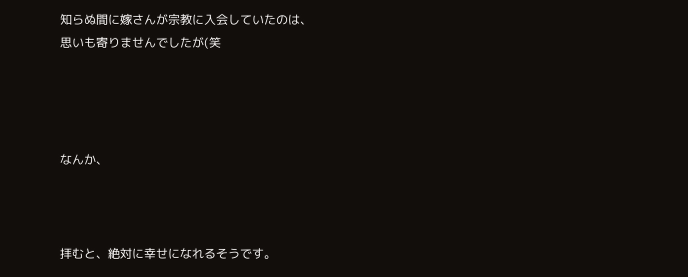知らぬ間に嫁さんが宗教に入会していたのは、
思いも寄りませんでしたが(笑




なんか、



拝むと、絶対に幸せになれるそうです。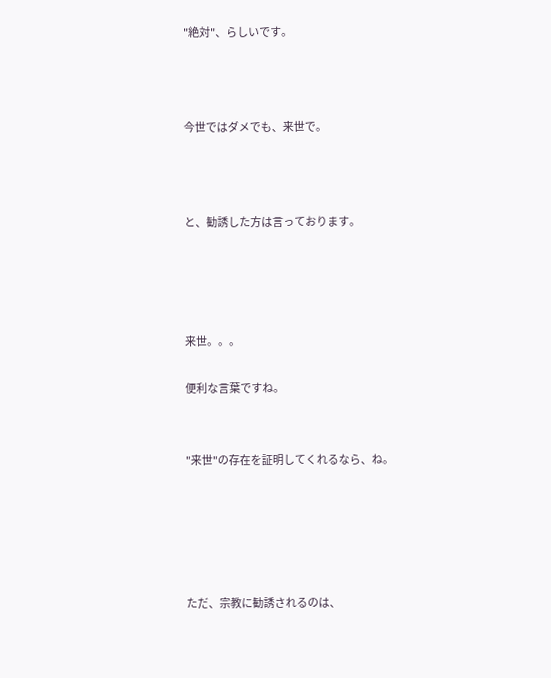"絶対"、らしいです。



今世ではダメでも、来世で。



と、勧誘した方は言っております。




来世。。。

便利な言葉ですね。


"来世"の存在を証明してくれるなら、ね。





ただ、宗教に勧誘されるのは、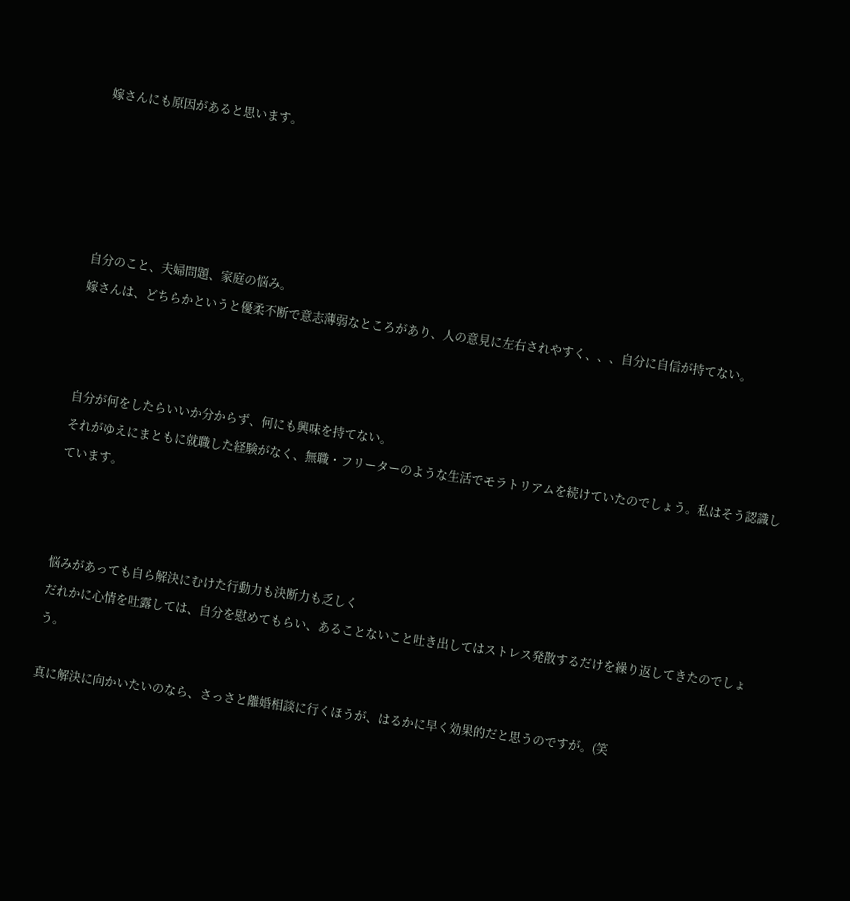嫁さんにも原因があると思います。





自分のこと、夫婦問題、家庭の悩み。
嫁さんは、どちらかというと優柔不断で意志薄弱なところがあり、人の意見に左右されやすく、、、自分に自信が持てない。



自分が何をしたらいいか分からず、何にも興味を持てない。
それがゆえにまともに就職した経験がなく、無職・フリーターのような生活でモラトリアムを続けていたのでしょう。私はそう認識しています。



悩みがあっても自ら解決にむけた行動力も決断力も乏しく
だれかに心情を吐露しては、自分を慰めてもらい、あることないこと吐き出してはストレス発散するだけを繰り返してきたのでしょう。

真に解決に向かいたいのなら、さっさと離婚相談に行くほうが、はるかに早く効果的だと思うのですが。(笑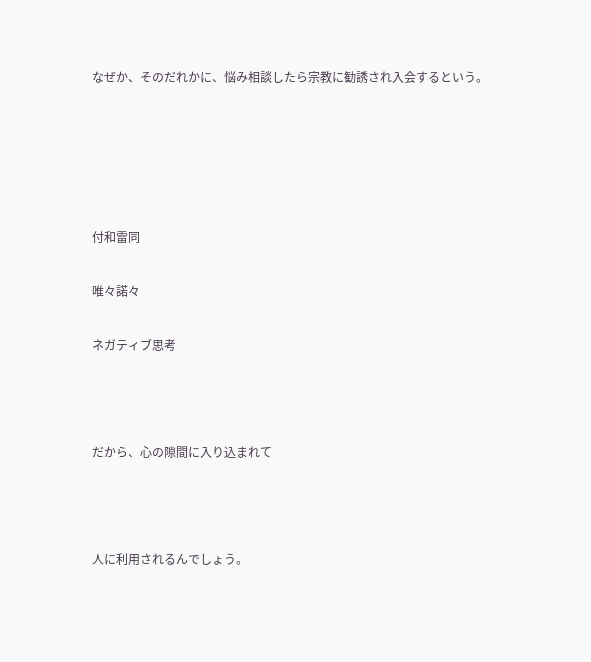なぜか、そのだれかに、悩み相談したら宗教に勧誘され入会するという。





付和雷同

唯々諾々

ネガティブ思考



だから、心の隙間に入り込まれて



人に利用されるんでしょう。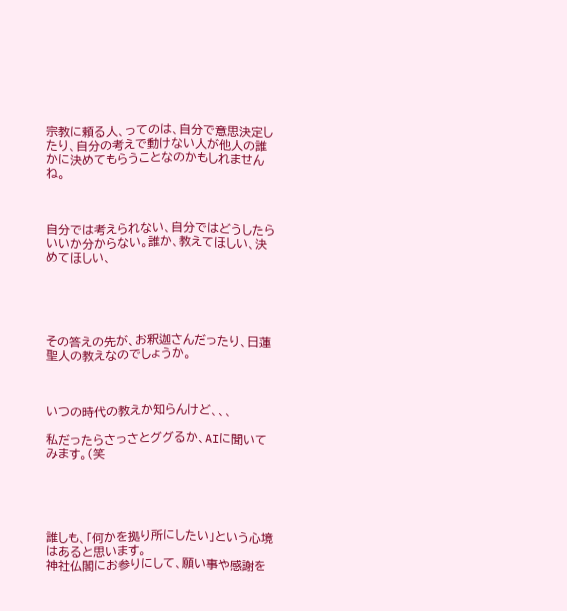宗教に頼る人、ってのは、自分で意思決定したり、自分の考えで動けない人が他人の誰かに決めてもらうことなのかもしれませんね。



自分では考えられない、自分ではどうしたらいいか分からない。誰か、教えてほしい、決めてほしい、





その答えの先が、お釈迦さんだったり、日蓮聖人の教えなのでしょうか。



いつの時代の教えか知らんけど、、、

私だったらさっさとググるか、AIに聞いてみます。(笑





誰しも、「何かを拠り所にしたい」という心境はあると思います。
神社仏閣にお参りにして、願い事や感謝を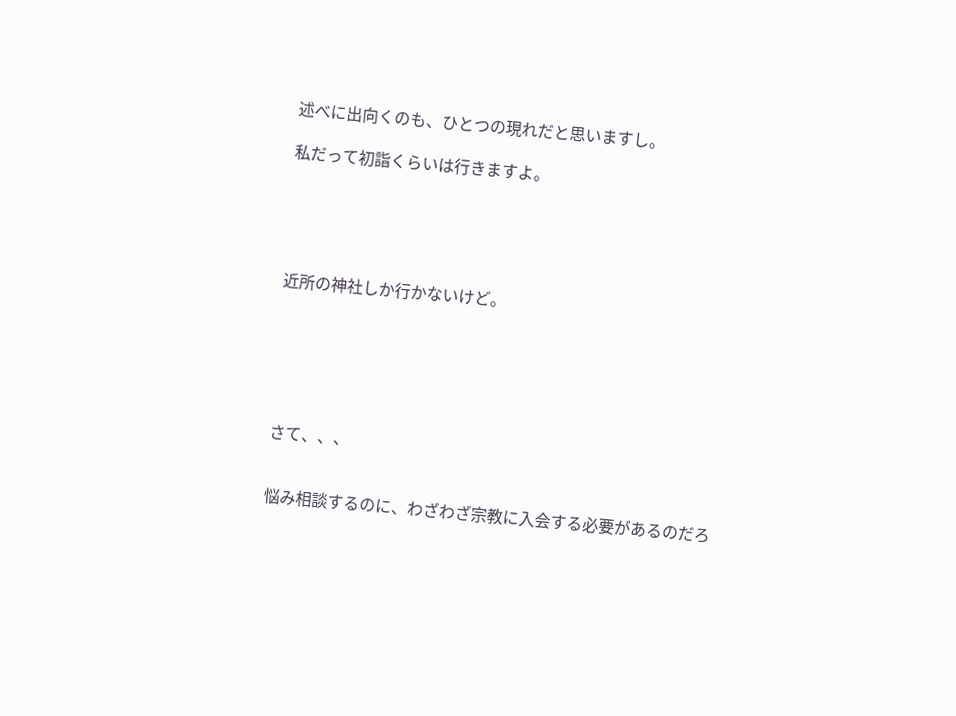述べに出向くのも、ひとつの現れだと思いますし。

私だって初詣くらいは行きますよ。





近所の神社しか行かないけど。






さて、、、


悩み相談するのに、わざわざ宗教に入会する必要があるのだろ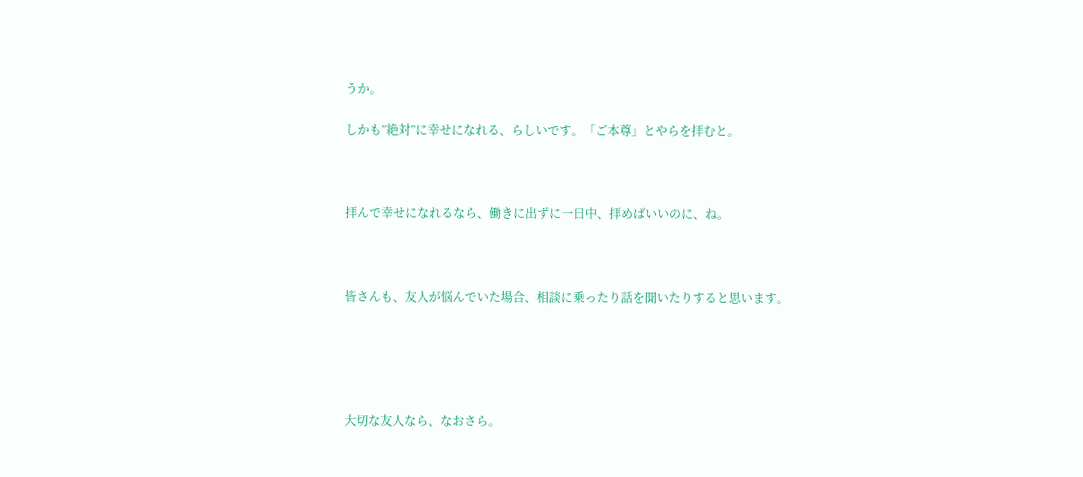うか。

しかも”絶対”に幸せになれる、らしいです。「ご本尊」とやらを拝むと。



拝んで幸せになれるなら、働きに出ずに一日中、拝めばいいのに、ね。



皆さんも、友人が悩んでいた場合、相談に乗ったり話を聞いたりすると思います。





大切な友人なら、なおさら。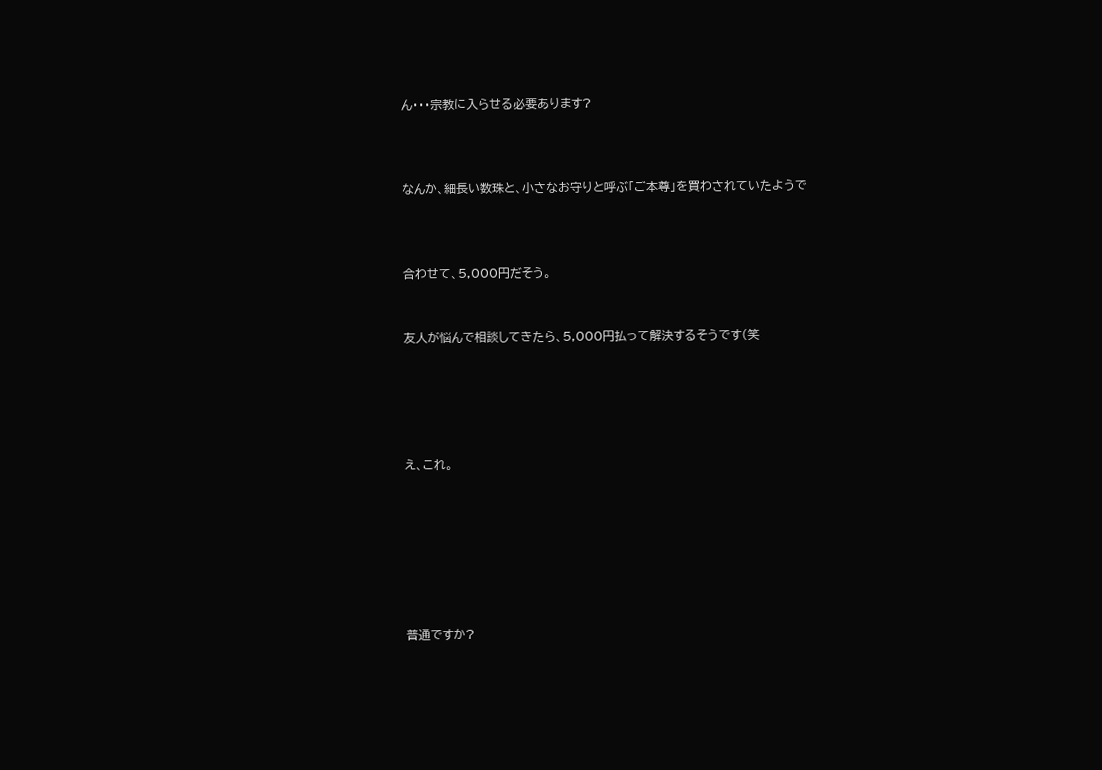ん・・・宗教に入らせる必要あります?



なんか、細長い数珠と、小さなお守りと呼ぶ「ご本尊」を買わされていたようで



合わせて、5,000円だそう。


友人が悩んで相談してきたら、5,000円払って解決するそうです(笑





え、これ。







普通ですか?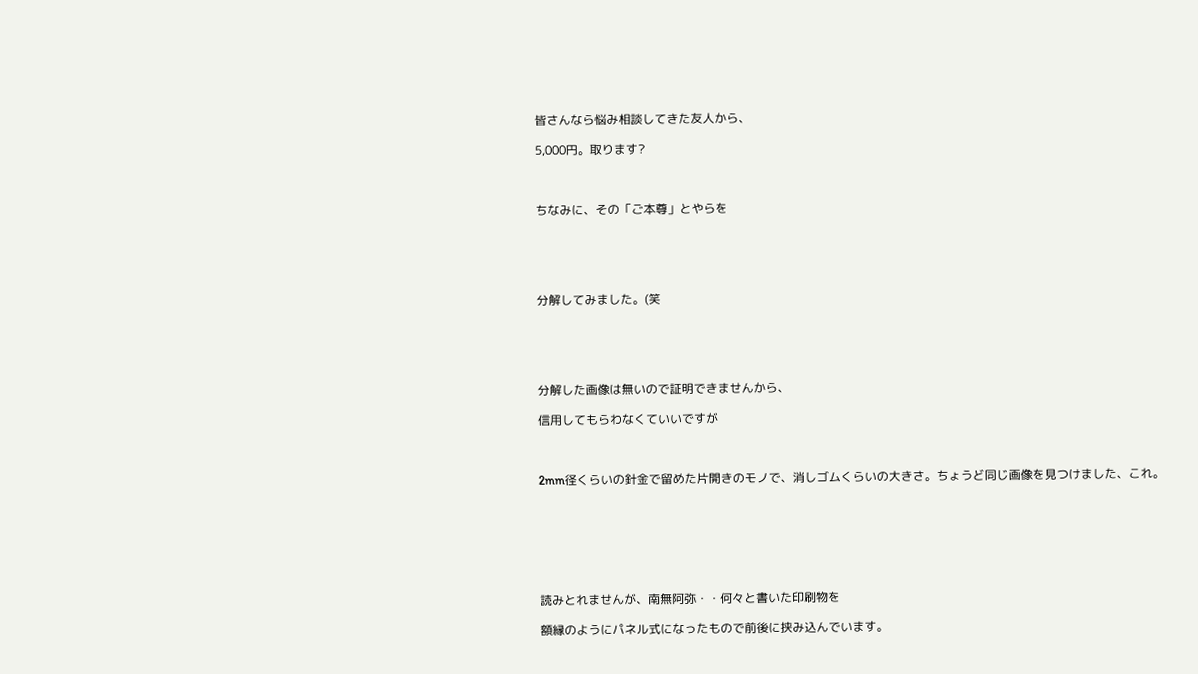皆さんなら悩み相談してきた友人から、

5,000円。取ります?



ちなみに、その「ご本尊」とやらを





分解してみました。(笑





分解した画像は無いので証明できませんから、

信用してもらわなくていいですが



2mm径くらいの針金で留めた片開きのモノで、消しゴムくらいの大きさ。ちょうど同じ画像を見つけました、これ。







読みとれませんが、南無阿弥・・何々と書いた印刷物を

額縁のようにパネル式になったもので前後に挟み込んでいます。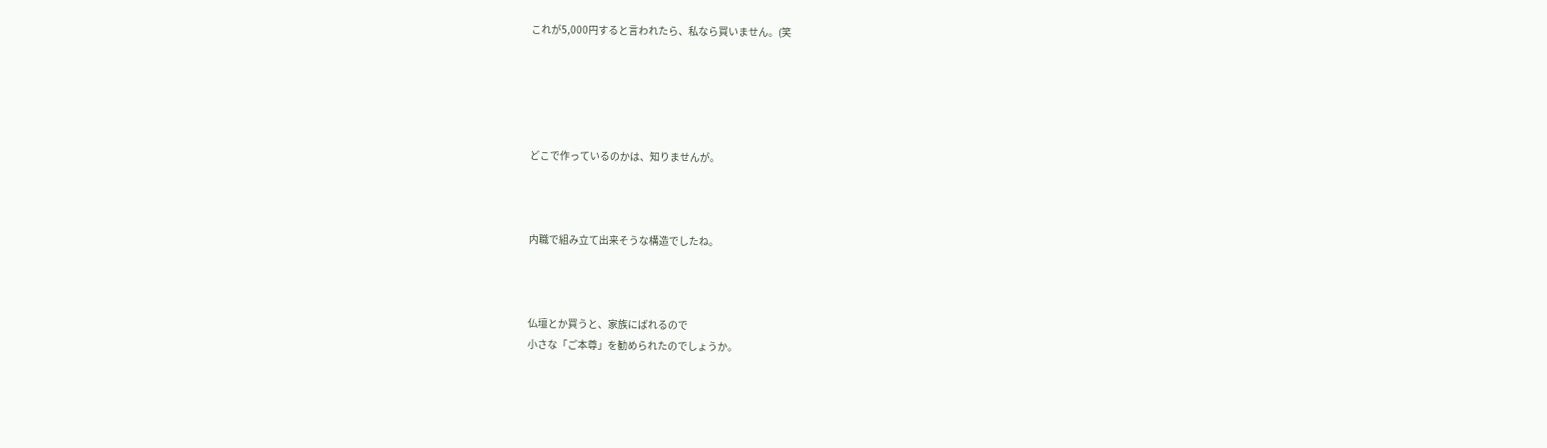これが5,000円すると言われたら、私なら買いません。(笑





どこで作っているのかは、知りませんが。



内職で組み立て出来そうな構造でしたね。



仏壇とか買うと、家族にばれるので
小さな「ご本尊」を勧められたのでしょうか。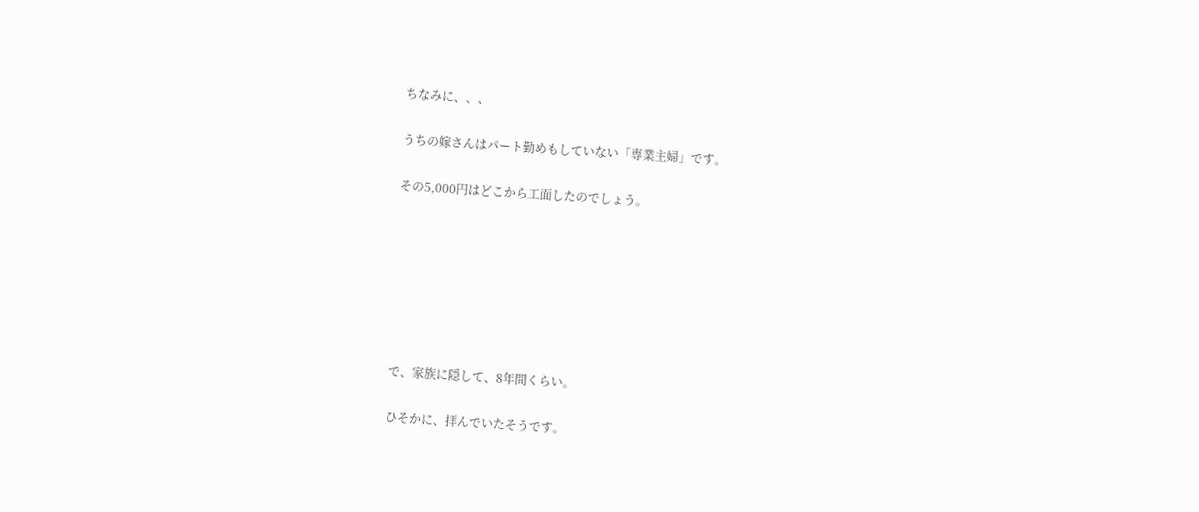ちなみに、、、

うちの嫁さんはパート勤めもしていない「専業主婦」です。

その5,000円はどこから工面したのでしょう。







で、家族に隠して、8年間くらい。

ひそかに、拝んでいたそうです。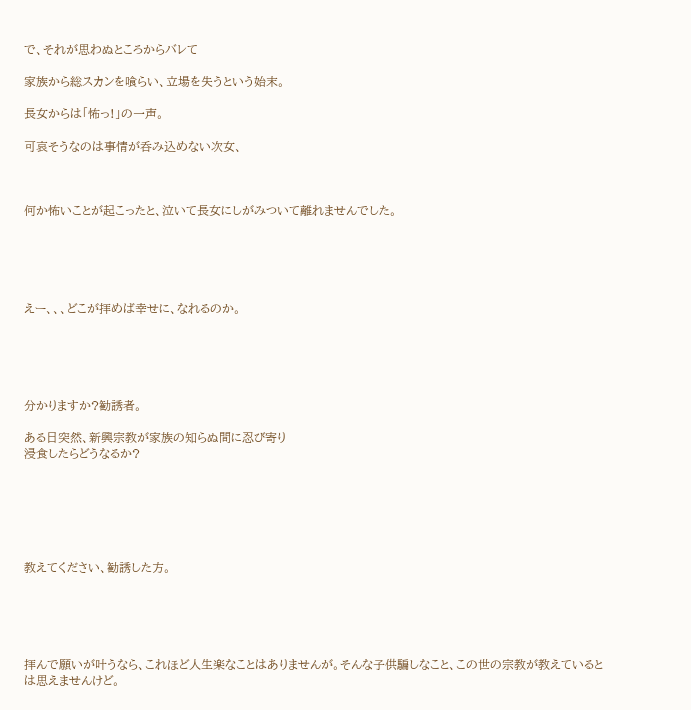で、それが思わぬところからバレて

家族から総スカンを喰らい、立場を失うという始末。

長女からは「怖っ!」の一声。

可哀そうなのは事情が呑み込めない次女、



何か怖いことが起こったと、泣いて長女にしがみついて離れませんでした。





えー、、、どこが拝めば幸せに、なれるのか。





分かりますか?勧誘者。

ある日突然、新興宗教が家族の知らぬ間に忍び寄り
浸食したらどうなるか?






教えてください、勧誘した方。





拝んで願いが叶うなら、これほど人生楽なことはありませんが。そんな子供騙しなこと、この世の宗教が教えているとは思えませんけど。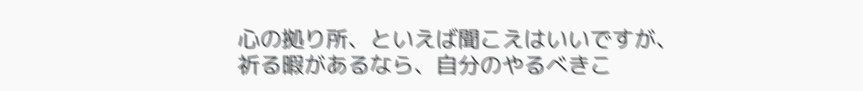心の拠り所、といえば聞こえはいいですが、
祈る暇があるなら、自分のやるべきこ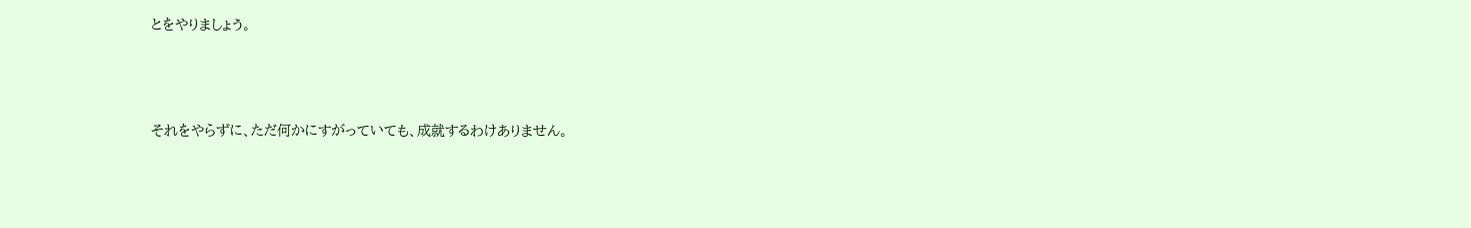とをやりましょう。



それをやらずに、ただ何かにすがっていても、成就するわけありません。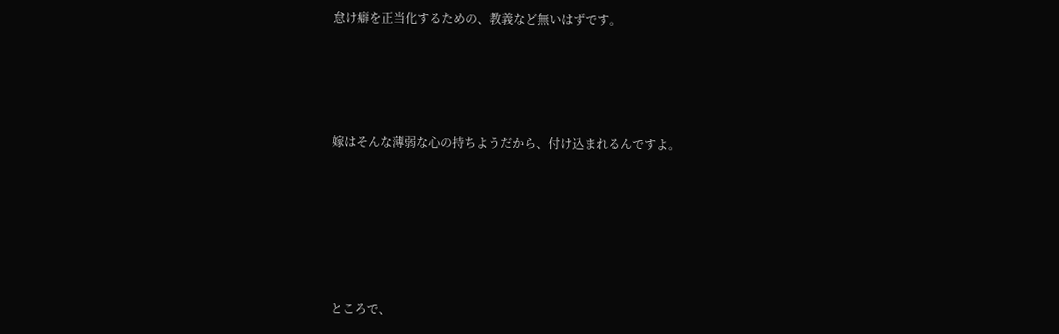怠け癖を正当化するための、教義など無いはずです。





嫁はそんな薄弱な心の持ちようだから、付け込まれるんですよ。







ところで、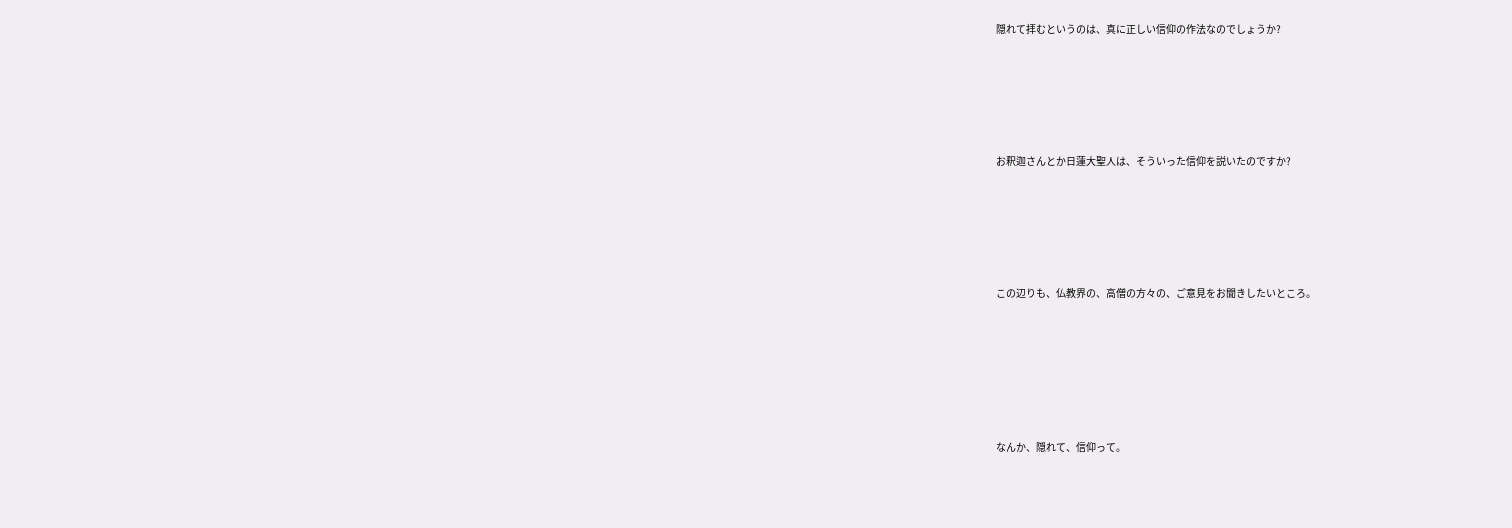隠れて拝むというのは、真に正しい信仰の作法なのでしょうか?





お釈迦さんとか日蓮大聖人は、そういった信仰を説いたのですか?





この辺りも、仏教界の、高僧の方々の、ご意見をお聞きしたいところ。






なんか、隠れて、信仰って。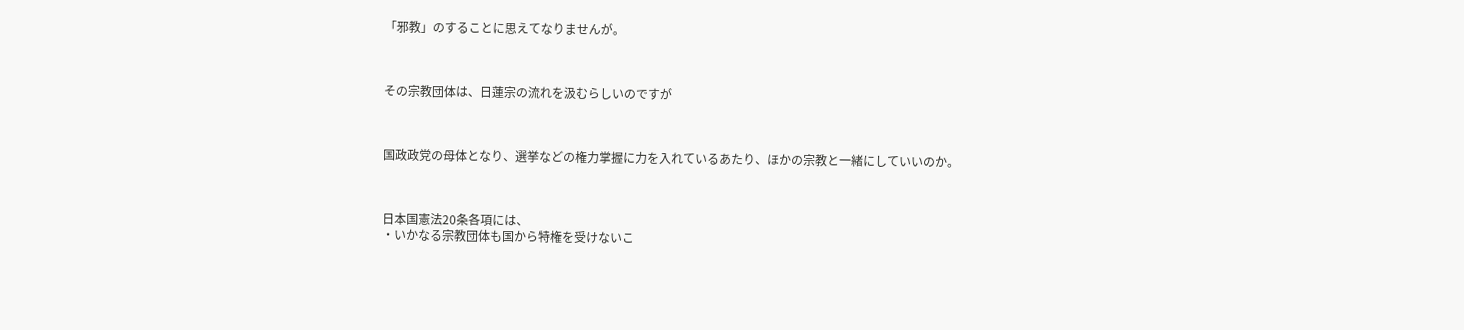「邪教」のすることに思えてなりませんが。



その宗教団体は、日蓮宗の流れを汲むらしいのですが



国政政党の母体となり、選挙などの権力掌握に力を入れているあたり、ほかの宗教と一緒にしていいのか。



日本国憲法20条各項には、
・いかなる宗教団体も国から特権を受けないこ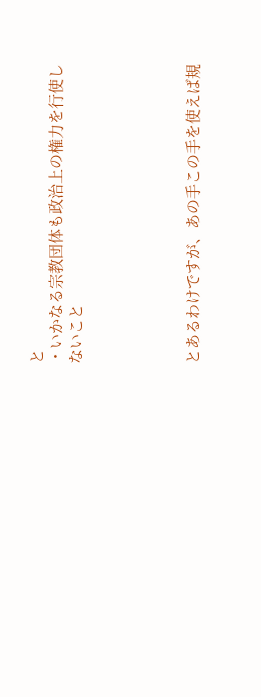と
・いかなる宗教団体も政治上の権力を行使しないこと





とあるわけですが、あの手この手を使えば規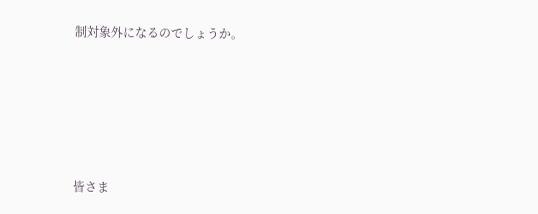制対象外になるのでしょうか。






皆さま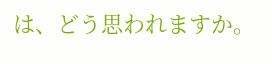は、どう思われますか。